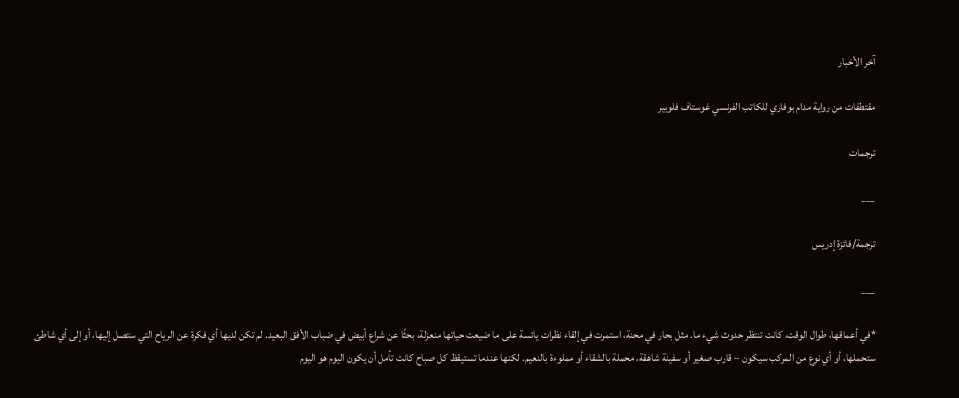آخر الأخبار

مقتطفات من رواية مدام بوفاري للكاتب الفرنسي غوستاف فلوبير

ترجمات

___

ترجمة/فائزة إدريس

___

*في أعماقها، طوال الوقت، كانت تنتظر حدوث شيء ما. مثل بحار في محنة، استمرت في إلقاء نظرات يائسة على ما ضيعت حياتها منعزلة، بحثًا عن شراع أبيض في ضباب الأفق البعيد. لم تكن لديها أي فكرة عن الرياح التي ستصل إليها، أو إلى أي شاطئ ستحملها، أو أي نوع من المركب سيكون – قارب صغير أو سفينة شاهقة، محملة بالشقاء أو مملوءة بالنعيم. لكنها عندما تستيقظ كل صباح كانت تأمل أن يكون اليوم هو اليوم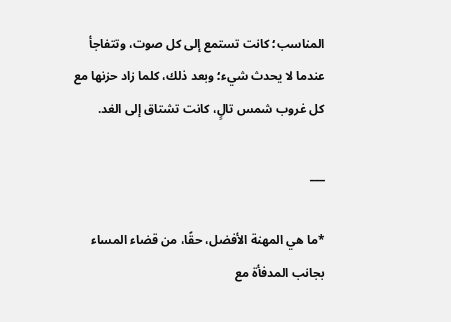المناسب؛ كانت تستمع إلى كل صوت، وتتفاجأ عندما لا يحدث شيء؛ وبعد ذلك، كلما زاد حزنها مع كل غروب شمس تالٍ، كانت تشتاق إلى الغد.

___

*ما هي المهنة الأفضل، حقًا، من قضاء المساء بجانب المدفأة مع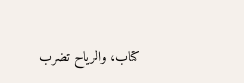كتاب، والرياح تضرب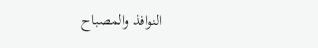النوافذ والمصباح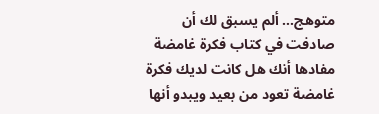متوهج… ألم يسبق لك أن صادفت في كتاب فكرة غامضة مفادها أنك هل كانت لديك فكرة غامضة تعود من بعيد ويبدو أنها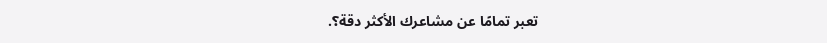تعبر تمامًا عن مشاعرك الأكثر دقة؟.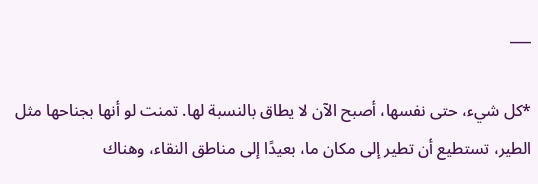___

*كل شيء، حتى نفسها، أصبح الآن لا يطاق بالنسبة لها. تمنت لو أنها بجناحها مثل الطير، تستطيع أن تطير إلى مكان ما، بعيدًا إلى مناطق النقاء، وهناك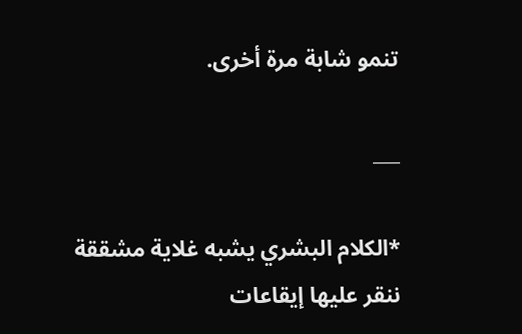تنمو شابة مرة أخرى.

___

*الكلام البشري يشبه غلاية مشققة ننقر عليها إيقاعات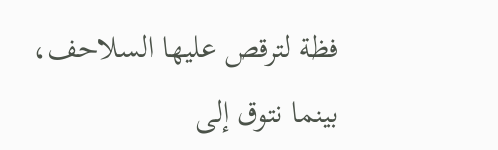فظة لترقص عليها السلاحف، بينما نتوق إلى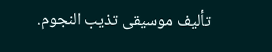تأليف موسيقى تذيب النجوم.